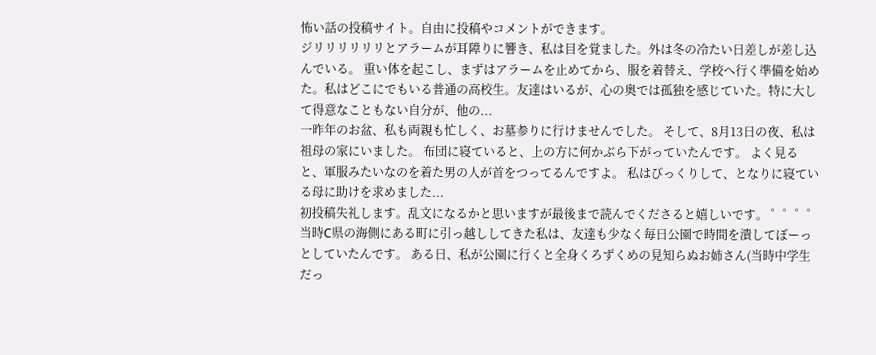怖い話の投稿サイト。自由に投稿やコメントができます。
ジリリリリリリとアラームが耳障りに響き、私は目を覚ました。外は冬の冷たい日差しが差し込んでいる。 重い体を起こし、まずはアラームを止めてから、服を着替え、学校へ行く準備を始めた。私はどこにでもいる普通の高校生。友達はいるが、心の奥では孤独を感じていた。特に大して得意なこともない自分が、他の...
一昨年のお盆、私も両親も忙しく、お墓参りに行けませんでした。 そして、8月13日の夜、私は祖母の家にいました。 布団に寝ていると、上の方に何かぶら下がっていたんです。 よく見ると、軍服みたいなのを着た男の人が首をつってるんですよ。 私はびっくりして、となりに寝ている母に助けを求めました...
初投稿失礼します。乱文になるかと思いますが最後まで読んでくださると嬉しいです。 ゜゜゜゜ 当時C県の海側にある町に引っ越ししてきた私は、友達も少なく毎日公園で時間を潰してぼーっとしていたんです。 ある日、私が公園に行くと全身くろずくめの見知らぬお姉さん(当時中学生だっ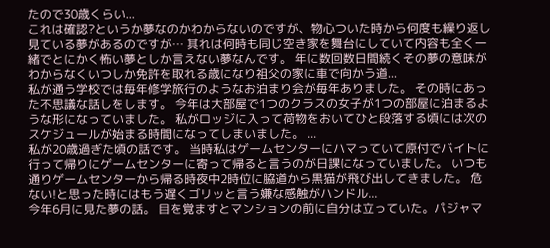たので30歳くらい...
これは確認?というか夢なのかわからないのですが、物心ついた時から何度も繰り返し見ている夢があるのですが… 其れは何時も同じ空き家を舞台にしていて内容も全く一緒でとにかく怖い夢としか言えない夢なんです。 年に数回数日間続くその夢の意味がわからなくいつしか免許を取れる歳になり祖父の家に車で向かう道...
私が通う学校では毎年修学旅行のようなお泊まり会が毎年ありました。 その時にあった不思議な話しをします。 今年は大部屋で1つのクラスの女子が1つの部屋に泊まるような形になっていました。 私がロッジに入って荷物をおいてひと段落する頃には次のスケジュールが始まる時間になってしまいました。 ...
私が20歳過ぎた頃の話です。 当時私はゲームセンターにハマっていて原付でバイトに行って帰りにゲームセンターに寄って帰ると言うのが日課になっていました。 いつも通りゲームセンターから帰る時夜中2時位に脇道から黒猫が飛び出してきました。 危ない!と思った時にはもう遅くゴリッと言う嫌な感触がハンドル...
今年6月に見た夢の話。 目を覚ますとマンションの前に自分は立っていた。パジャマ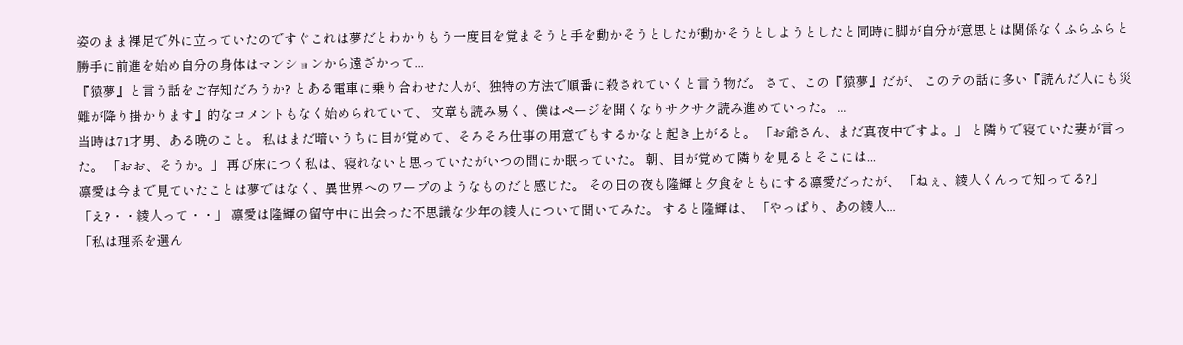姿のまま裸足で外に立っていたのですぐこれは夢だとわかりもう一度目を覚まそうと手を動かそうとしたが動かそうとしようとしたと同時に脚が自分が意思とは関係なくふらふらと勝手に前進を始め自分の身体はマンションから遠ざかって...
『猿夢』と言う話をご存知だろうか? とある電車に乗り合わせた人が、独特の方法で順番に殺されていくと言う物だ。 さて、この『猿夢』だが、 このテの話に多い『読んだ人にも災難が降り掛かります』的なコメントもなく始められていて、 文章も読み易く、僕はページを開くなりサクサク読み進めていった。 ...
当時は71才男、ある晩のこと。 私はまだ暗いうちに目が覚めて、そろそろ仕事の用意でもするかなと起き上がると。 「お爺さん、まだ真夜中ですよ。」 と隣りで寝ていた妻が言った。 「おお、そうか。」 再び床につく私は、寝れないと思っていたがいつの間にか眠っていた。 朝、目が覚めて隣りを見るとそこには...
凛愛は今まで見ていたことは夢ではなく、異世界へのワープのようなものだと感じた。 その日の夜も隆輝と夕食をともにする凛愛だったが、 「ねぇ、綾人くんって知ってる?」 「え?・・綾人って・・」 凛愛は隆輝の留守中に出会った不思議な少年の綾人について聞いてみた。 すると隆輝は、 「やっぱり、あの綾人...
「私は理系を選ん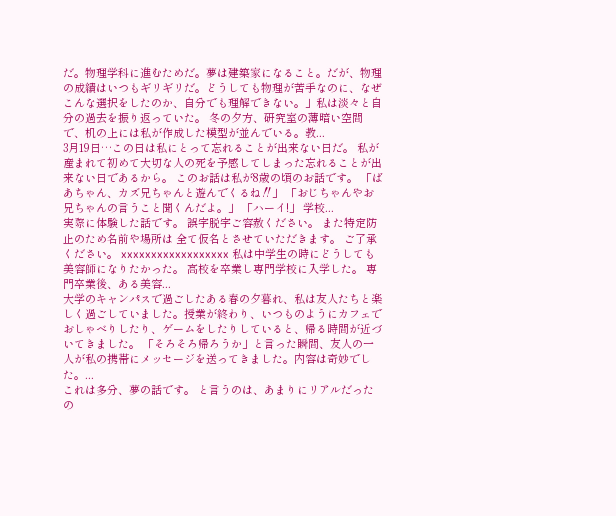だ。物理学科に進むためだ。夢は建築家になること。だが、物理の成績はいつもギリギリだ。どうしても物理が苦手なのに、なぜこんな選択をしたのか、自分でも理解できない。」私は淡々と自分の過去を振り返っていた。 冬の夕方、研究室の薄暗い空間で、机の上には私が作成した模型が並んでいる。教...
3月19日…この日は私にとって忘れることが出来ない日だ。 私が産まれて初めて大切な人の死を予感してしまった忘れることが出来ない日であるから。 このお話は私が8歳の頃のお話です。 「ばあちゃん、カズ兄ちゃんと遊んでくるね‼」 「おじちゃんやお兄ちゃんの言うこと聞くんだよ。」 「ハーイ!」 学校...
実際に体験した話です。 誤字脱字ご容赦ください。 また特定防止のため名前や場所は 全て仮名とさせていただきます。 ご了承ください。 xxxxxxxxxxxxxxxxxx 私は中学生の時にどうしても 美容師になりたかった。 高校を卒業し専門学校に入学した。 専門卒業後、ある美容...
大学のキャンパスで過ごしたある春の夕暮れ、私は友人たちと楽しく過ごしていました。授業が終わり、いつものようにカフェでおしゃべりしたり、ゲームをしたりしていると、帰る時間が近づいてきました。 「そろそろ帰ろうか」と言った瞬間、友人の一人が私の携帯にメッセージを送ってきました。内容は奇妙でした。...
これは多分、夢の話です。 と言うのは、あまりにリアルだったの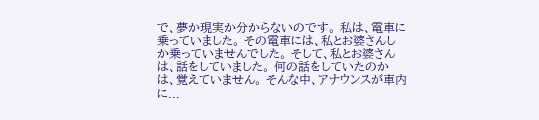で、夢か現実か分からないのです。 私は、電車に乗っていました。 その電車には、私とお婆さんしか乗っていませんでした。 そして、私とお婆さんは、話をしていました。 何の話をしていたのかは、覚えていません。 そんな中、アナウンスが車内に...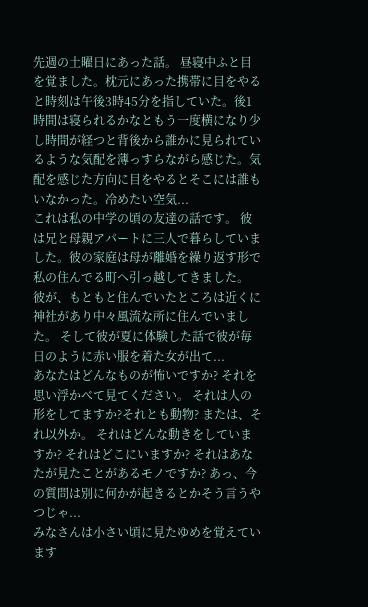先週の土曜日にあった話。 昼寝中ふと目を覚ました。枕元にあった携帯に目をやると時刻は午後3時45分を指していた。後1時間は寝られるかなともう一度横になり少し時間が経つと背後から誰かに見られているような気配を薄っすらながら感じた。気配を感じた方向に目をやるとそこには誰もいなかった。冷めたい空気...
これは私の中学の頃の友達の話です。 彼は兄と母親アパートに三人で暮らしていました。彼の家庭は母が離婚を繰り返す形で私の住んでる町へ引っ越してきました。 彼が、もともと住んでいたところは近くに神社があり中々風流な所に住んでいました。 そして彼が夏に体験した話で彼が毎日のように赤い服を着た女が出て...
あなたはどんなものが怖いですか? それを思い浮かべて見てください。 それは人の形をしてますか?それとも動物? または、それ以外か。 それはどんな動きをしていますか? それはどこにいますか? それはあなたが見たことがあるモノですか? あっ、今の質問は別に何かが起きるとかそう言うやつじゃ...
みなさんは小さい頃に見たゆめを覚えています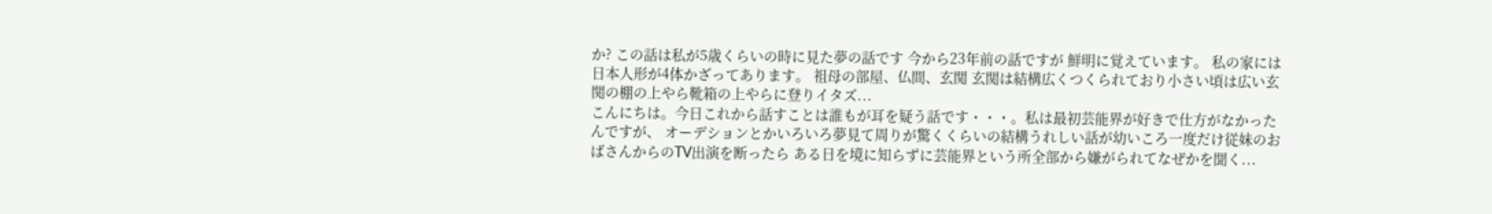か? この話は私が5歳くらいの時に見た夢の話です 今から23年前の話ですが 鮮明に覚えています。 私の家には日本人形が4体かざってあります。 祖母の部屋、仏間、玄関 玄関は結構広くつくられており小さい頃は広い玄関の棚の上やら靴箱の上やらに登りイタズ...
こんにちは。今日これから話すことは誰もが耳を疑う話です・・・。私は最初芸能界が好きで仕方がなかったんですが、 オーデションとかいろいろ夢見て周りが驚くくらいの結構うれしい話が幼いころ一度だけ従妹のおばさんからのTV出演を断ったら ある日を境に知らずに芸能界という所全部から嫌がられてなぜかを聞く...